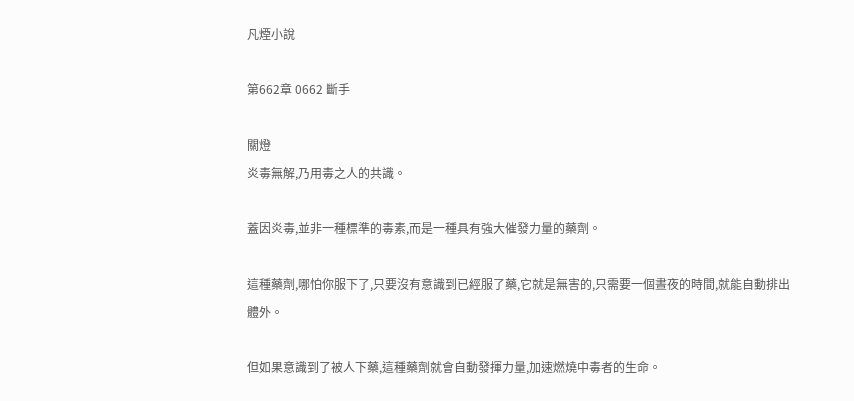凡煙小說

第662章 0662 斷手

關燈
炎毒無解,乃用毒之人的共識。

蓋因炎毒,並非一種標準的毒素,而是一種具有強大催發力量的藥劑。

這種藥劑,哪怕你服下了,只要沒有意識到已經服了藥,它就是無害的,只需要一個晝夜的時間,就能自動排出體外。

但如果意識到了被人下藥,這種藥劑就會自動發揮力量,加速燃燒中毒者的生命。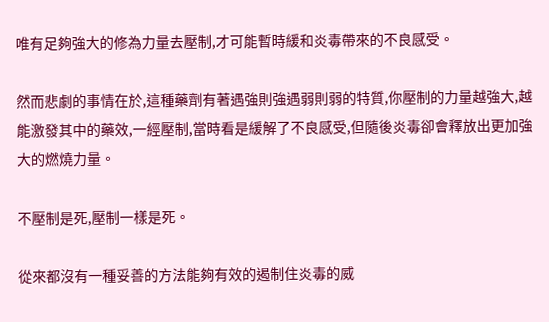唯有足夠強大的修為力量去壓制,才可能暫時緩和炎毒帶來的不良感受。

然而悲劇的事情在於,這種藥劑有著遇強則強遇弱則弱的特質,你壓制的力量越強大,越能激發其中的藥效,一經壓制,當時看是緩解了不良感受,但隨後炎毒卻會釋放出更加強大的燃燒力量。

不壓制是死,壓制一樣是死。

從來都沒有一種妥善的方法能夠有效的遏制住炎毒的威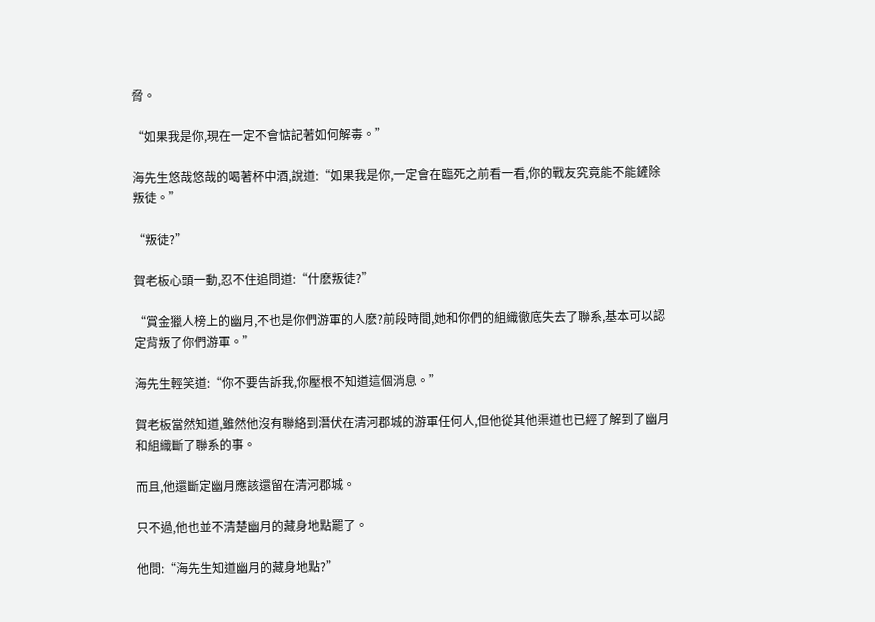脅。

“如果我是你,現在一定不會惦記著如何解毒。”

海先生悠哉悠哉的喝著杯中酒,說道:“如果我是你,一定會在臨死之前看一看,你的戰友究竟能不能鏟除叛徒。”

“叛徒?”

賀老板心頭一動,忍不住追問道:“什麽叛徒?”

“賞金獵人榜上的幽月,不也是你們游軍的人麽?前段時間,她和你們的組織徹底失去了聯系,基本可以認定背叛了你們游軍。”

海先生輕笑道:“你不要告訴我,你壓根不知道這個消息。”

賀老板當然知道,雖然他沒有聯絡到潛伏在清河郡城的游軍任何人,但他從其他渠道也已經了解到了幽月和組織斷了聯系的事。

而且,他還斷定幽月應該還留在清河郡城。

只不過,他也並不清楚幽月的藏身地點罷了。

他問:“海先生知道幽月的藏身地點?”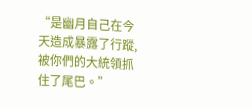“是幽月自己在今天造成暴露了行蹤,被你們的大統領抓住了尾巴。”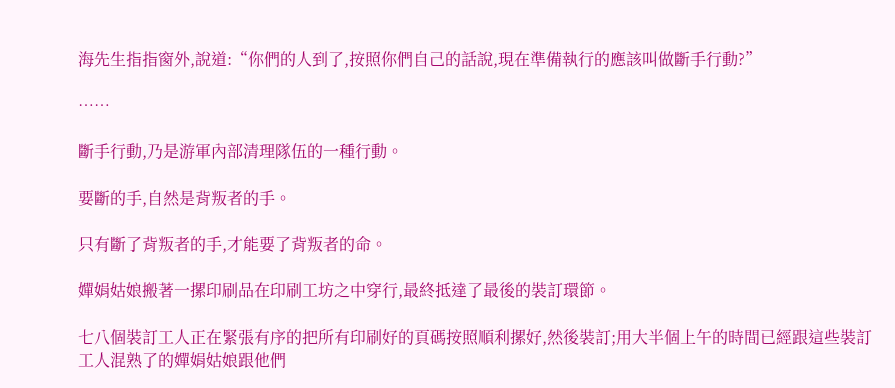海先生指指窗外,說道:“你們的人到了,按照你們自己的話說,現在準備執行的應該叫做斷手行動?”

……

斷手行動,乃是游軍內部清理隊伍的一種行動。

要斷的手,自然是背叛者的手。

只有斷了背叛者的手,才能要了背叛者的命。

嬋娟姑娘搬著一摞印刷品在印刷工坊之中穿行,最終抵達了最後的裝訂環節。

七八個裝訂工人正在緊張有序的把所有印刷好的頁碼按照順利摞好,然後裝訂;用大半個上午的時間已經跟這些裝訂工人混熟了的嬋娟姑娘跟他們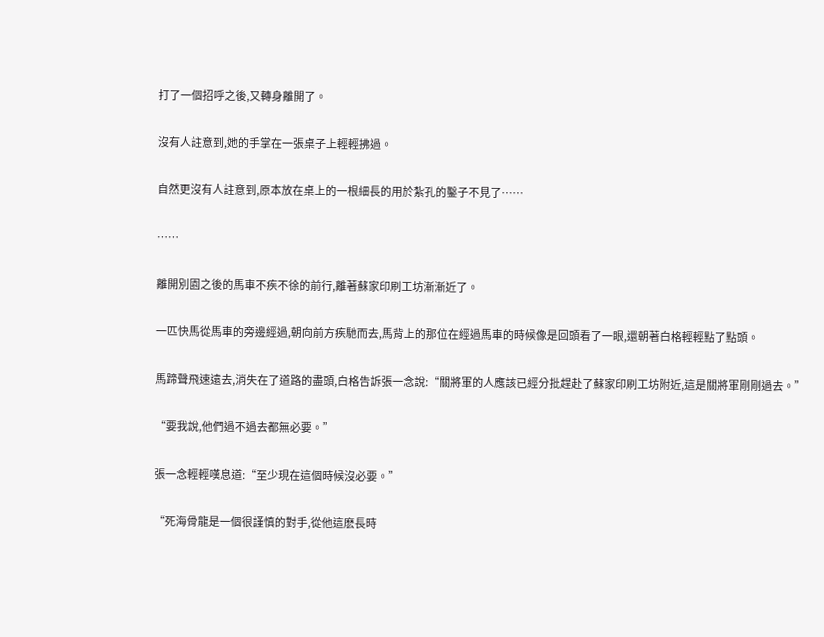打了一個招呼之後,又轉身離開了。

沒有人註意到,她的手掌在一張桌子上輕輕拂過。

自然更沒有人註意到,原本放在桌上的一根細長的用於紮孔的鑿子不見了……

……

離開別園之後的馬車不疾不徐的前行,離著蘇家印刷工坊漸漸近了。

一匹快馬從馬車的旁邊經過,朝向前方疾馳而去,馬背上的那位在經過馬車的時候像是回頭看了一眼,還朝著白格輕輕點了點頭。

馬蹄聲飛速遠去,消失在了道路的盡頭,白格告訴張一念說:“關將軍的人應該已經分批趕赴了蘇家印刷工坊附近,這是關將軍剛剛過去。”

“要我說,他們過不過去都無必要。”

張一念輕輕嘆息道:“至少現在這個時候沒必要。”

“死海骨龍是一個很謹慎的對手,從他這麽長時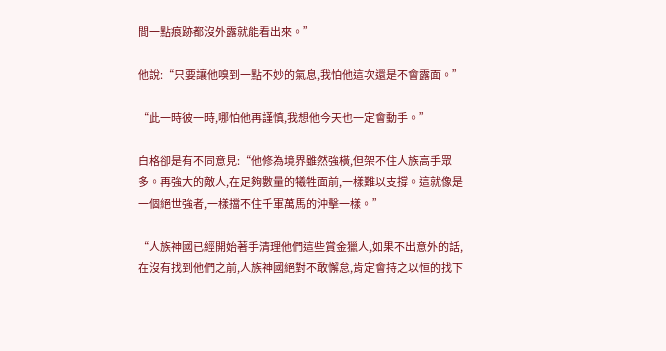間一點痕跡都沒外露就能看出來。”

他說:“只要讓他嗅到一點不妙的氣息,我怕他這次還是不會露面。”

“此一時彼一時,哪怕他再謹慎,我想他今天也一定會動手。”

白格卻是有不同意見:“他修為境界雖然強橫,但架不住人族高手眾多。再強大的敵人,在足夠數量的犧牲面前,一樣難以支撐。這就像是一個絕世強者,一樣擋不住千軍萬馬的沖擊一樣。”

“人族神國已經開始著手清理他們這些賞金獵人,如果不出意外的話,在沒有找到他們之前,人族神國絕對不敢懈怠,肯定會持之以恒的找下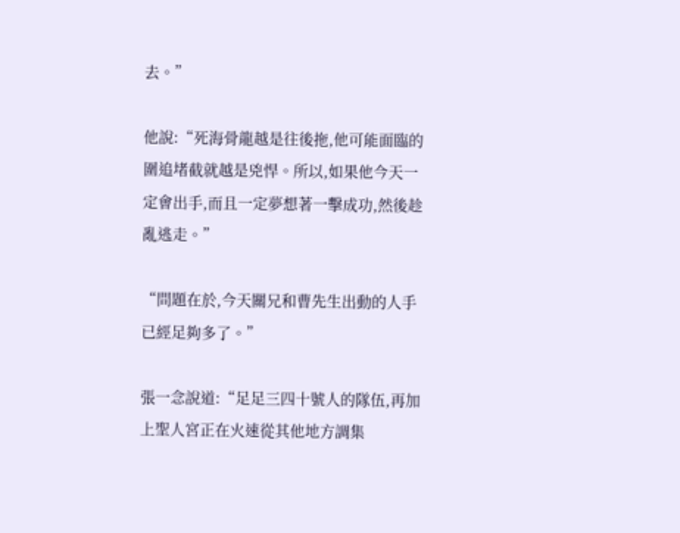去。”

他說:“死海骨龍越是往後拖,他可能面臨的圍追堵截就越是兇悍。所以,如果他今天一定會出手,而且一定夢想著一擊成功,然後趁亂逃走。”

“問題在於,今天關兄和曹先生出動的人手已經足夠多了。”

張一念說道:“足足三四十號人的隊伍,再加上聖人宮正在火速從其他地方調集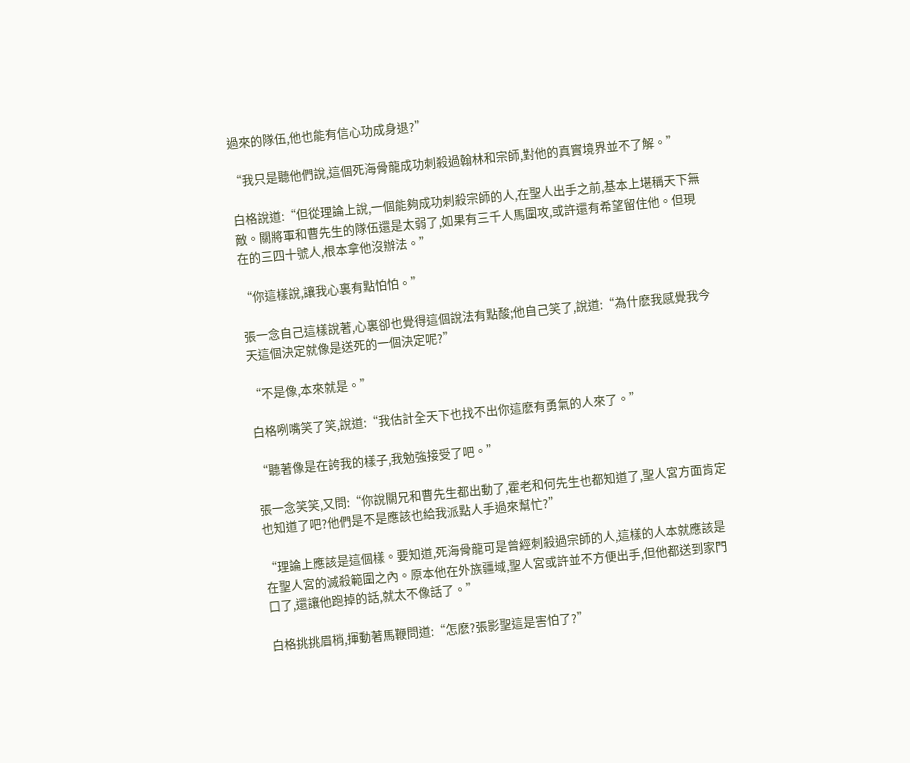過來的隊伍,他也能有信心功成身退?”

“我只是聽他們說,這個死海骨龍成功刺殺過翰林和宗師,對他的真實境界並不了解。”

白格說道:“但從理論上說,一個能夠成功刺殺宗師的人,在聖人出手之前,基本上堪稱天下無敵。關將軍和曹先生的隊伍還是太弱了,如果有三千人馬圍攻,或許還有希望留住他。但現在的三四十號人,根本拿他沒辦法。”

“你這樣說,讓我心裏有點怕怕。”

張一念自己這樣說著,心裏卻也覺得這個說法有點酸;他自己笑了,說道:“為什麽我感覺我今天這個決定就像是送死的一個決定呢?”

“不是像,本來就是。”

白格咧嘴笑了笑,說道:“我估計全天下也找不出你這麽有勇氣的人來了。”

“聽著像是在誇我的樣子,我勉強接受了吧。”

張一念笑笑,又問:“你說關兄和曹先生都出動了,霍老和何先生也都知道了,聖人宮方面肯定也知道了吧?他們是不是應該也給我派點人手過來幫忙?”

“理論上應該是這個樣。要知道,死海骨龍可是曾經刺殺過宗師的人,這樣的人本就應該是在聖人宮的滅殺範圍之內。原本他在外族疆域,聖人宮或許並不方便出手,但他都送到家門口了,還讓他跑掉的話,就太不像話了。”

白格挑挑眉梢,揮動著馬鞭問道:“怎麽?張影聖這是害怕了?”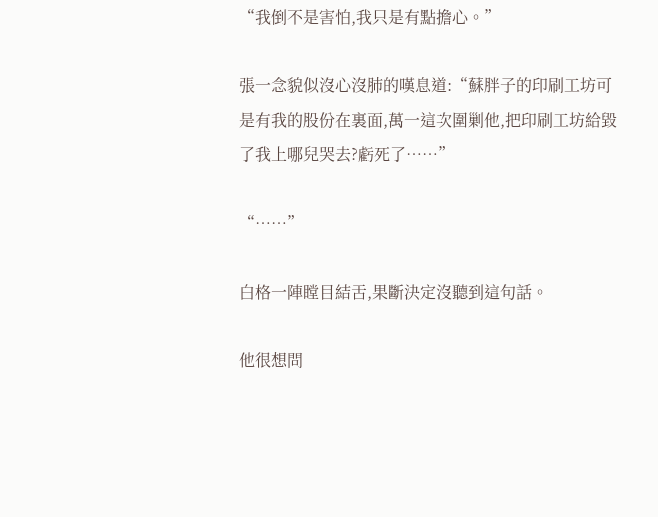“我倒不是害怕,我只是有點擔心。”

張一念貌似沒心沒肺的嘆息道:“蘇胖子的印刷工坊可是有我的股份在裏面,萬一這次圍剿他,把印刷工坊給毀了我上哪兒哭去?虧死了……”

“……”

白格一陣瞠目結舌,果斷決定沒聽到這句話。

他很想問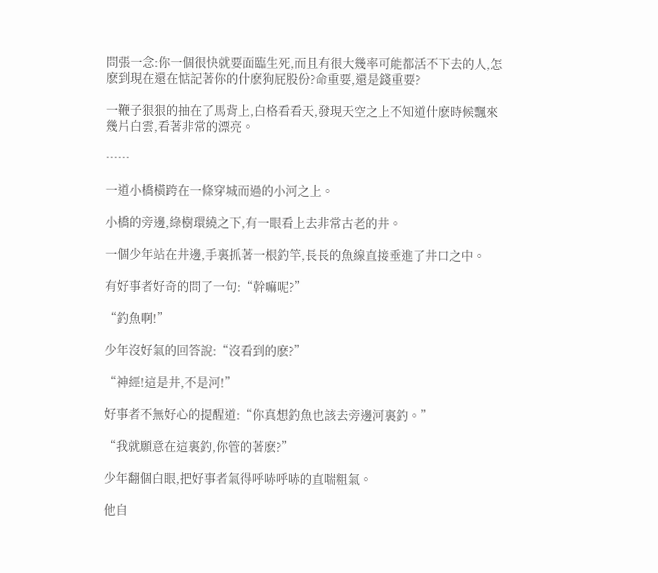問張一念:你一個很快就要面臨生死,而且有很大幾率可能都活不下去的人,怎麽到現在還在惦記著你的什麽狗屁股份?命重要,還是錢重要?

一鞭子狠狠的抽在了馬背上,白格看看天,發現天空之上不知道什麽時候飄來幾片白雲,看著非常的漂亮。

……

一道小橋橫跨在一條穿城而過的小河之上。

小橋的旁邊,綠樹環繞之下,有一眼看上去非常古老的井。

一個少年站在井邊,手裏抓著一根釣竿,長長的魚線直接垂進了井口之中。

有好事者好奇的問了一句:“幹嘛呢?”

“釣魚啊!”

少年沒好氣的回答說:“沒看到的麽?”

“神經!這是井,不是河!”

好事者不無好心的提醒道:“你真想釣魚也該去旁邊河裏釣。”

“我就願意在這裏釣,你管的著麽?”

少年翻個白眼,把好事者氣得呼哧呼哧的直喘粗氣。

他自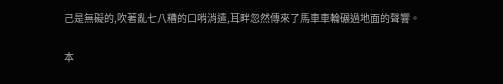己是無礙的,吹著亂七八糟的口哨消遣,耳畔忽然傳來了馬車車輪碾過地面的聲響。

本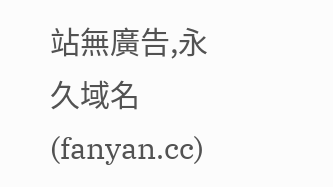站無廣告,永久域名(fanyan.cc)